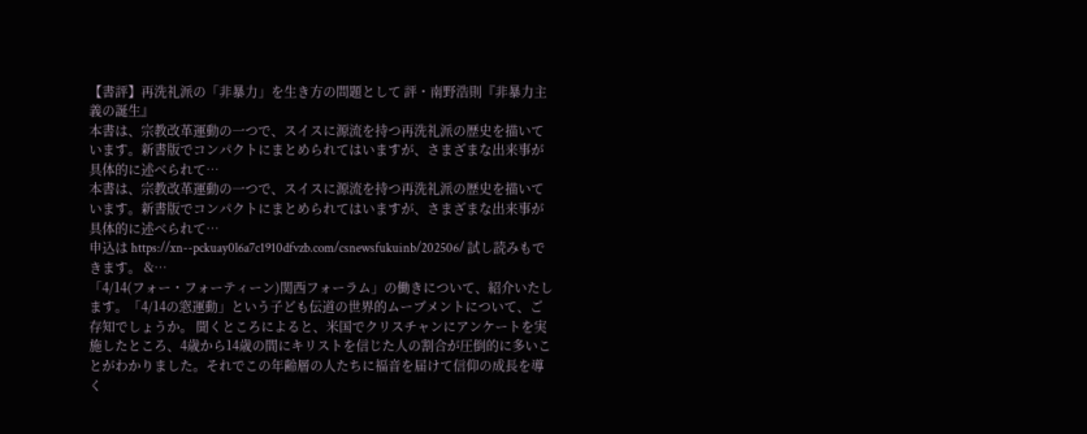【書評】再洗礼派の「非暴力」を生き方の問題として 評・南野浩則『非暴力主義の誕生』
本書は、宗教改革運動の一つで、スイスに源流を持つ再洗礼派の歴史を描いています。新書版でコンパクトにまとめられてはいますが、さまざまな出来事が具体的に述べられて…
本書は、宗教改革運動の一つで、スイスに源流を持つ再洗礼派の歴史を描いています。新書版でコンパクトにまとめられてはいますが、さまざまな出来事が具体的に述べられて…
申込は https://xn--pckuay0l6a7c1910dfvzb.com/csnewsfukuinb/202506/ 試し読みもできます。 &…
「4/14(フォー・フォーティーン)関西フォーラム」の働きについて、紹介いたします。「4/14の窓運動」という子ども伝道の世界的ムーブメントについて、ご存知でしょうか。 聞くところによると、米国でクリスチャンにアンケートを実施したところ、4歳から14歳の間にキリストを信じた人の割合が圧倒的に多いことがわかりました。それでこの年齢層の人たちに福音を届けて信仰の成長を導く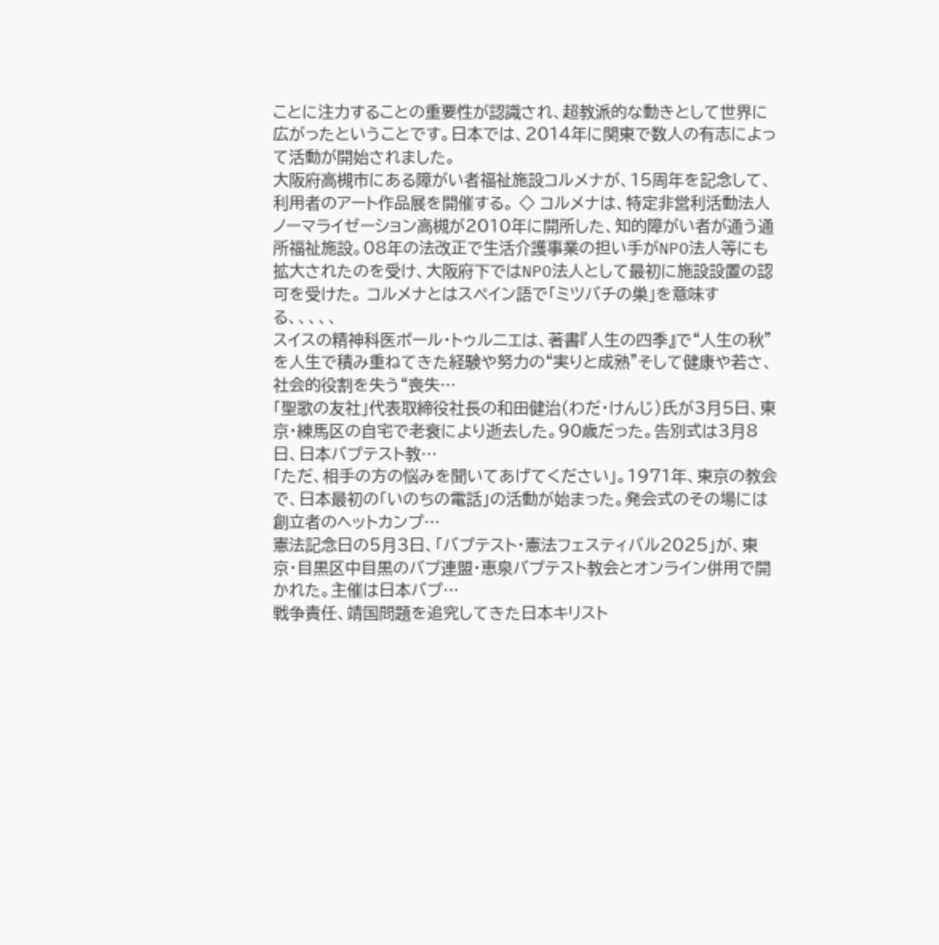ことに注力することの重要性が認識され、超教派的な動きとして世界に広がったということです。日本では、2014年に関東で数人の有志によって活動が開始されました。
大阪府高槻市にある障がい者福祉施設コルメナが、15周年を記念して、利用者のアート作品展を開催する。 ◇ コルメナは、特定非営利活動法人ノーマライゼーション高槻が2010年に開所した、知的障がい者が通う通所福祉施設。08年の法改正で生活介護事業の担い手がNPO法人等にも拡大されたのを受け、大阪府下ではNPO法人として最初に施設設置の認可を受けた。 コルメナとはスペイン語で「ミツバチの巣」を意味する、、、、、
スイスの精神科医ポール・トゥルニエは、著書『人生の四季』で“人生の秋”を人生で積み重ねてきた経験や努力の“実りと成熟”そして健康や若さ、社会的役割を失う“喪失…
「聖歌の友社」代表取締役社長の和田健治(わだ・けんじ)氏が3月5日、東京・練馬区の自宅で老衰により逝去した。90歳だった。告別式は3月8日、日本バプテスト教…
「ただ、相手の方の悩みを聞いてあげてください」。1971年、東京の教会で、日本最初の「いのちの電話」の活動が始まった。発会式のその場には創立者のヘットカンプ…
憲法記念日の5月3日、「バプテスト・憲法フェスティバル2025」が、東京・目黒区中目黒のバプ連盟・恵泉バプテスト教会とオンライン併用で開かれた。主催は日本バプ…
戦争責任、靖国問題を追究してきた日本キリスト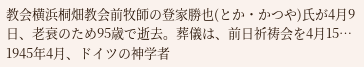教会横浜桐畑教会前牧師の登家勝也(とか・かつや)氏が4月9日、老衰のため95歳で逝去。葬儀は、前日祈祷会を4月15…
1945年4月、ドイツの神学者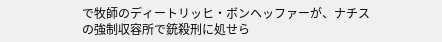で牧師のディートリッヒ・ボンヘッファーが、ナチスの強制収容所で銃殺刑に処せら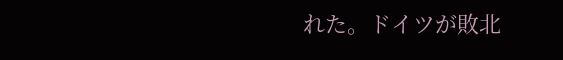れた。ドイツが敗北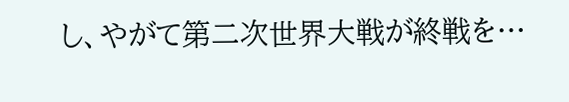し、やがて第二次世界大戦が終戦を…